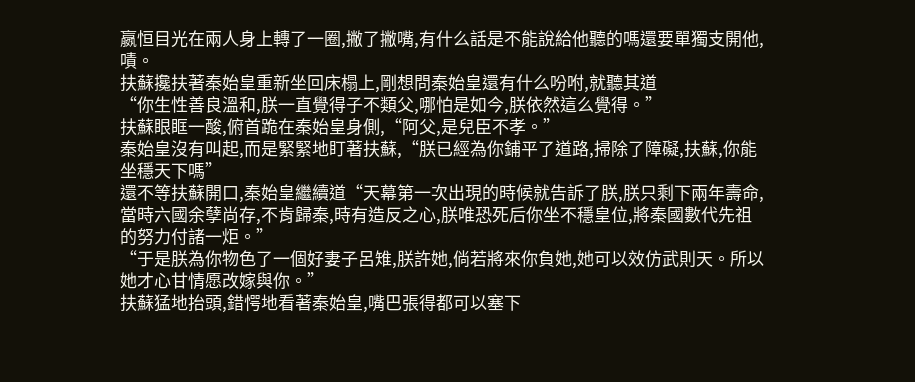嬴恒目光在兩人身上轉了一圈,撇了撇嘴,有什么話是不能說給他聽的嗎還要單獨支開他,嘖。
扶蘇攙扶著秦始皇重新坐回床榻上,剛想問秦始皇還有什么吩咐,就聽其道
“你生性善良溫和,朕一直覺得子不類父,哪怕是如今,朕依然這么覺得。”
扶蘇眼眶一酸,俯首跪在秦始皇身側,“阿父,是兒臣不孝。”
秦始皇沒有叫起,而是緊緊地盯著扶蘇,“朕已經為你鋪平了道路,掃除了障礙,扶蘇,你能坐穩天下嗎”
還不等扶蘇開口,秦始皇繼續道“天幕第一次出現的時候就告訴了朕,朕只剩下兩年壽命,當時六國余孽尚存,不肯歸秦,時有造反之心,朕唯恐死后你坐不穩皇位,將秦國數代先祖的努力付諸一炬。”
“于是朕為你物色了一個好妻子呂雉,朕許她,倘若將來你負她,她可以效仿武則天。所以她才心甘情愿改嫁與你。”
扶蘇猛地抬頭,錯愕地看著秦始皇,嘴巴張得都可以塞下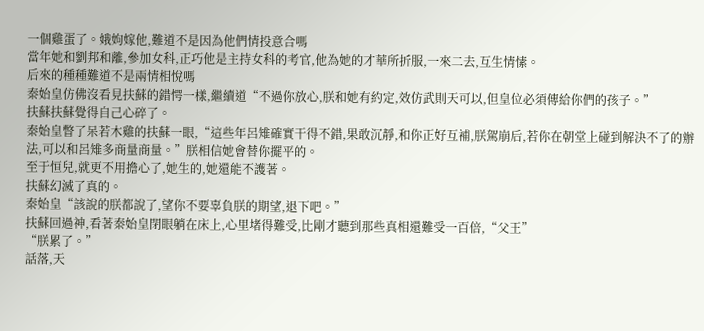一個雞蛋了。娥姁嫁他,難道不是因為他們情投意合嗎
當年她和劉邦和離,參加女科,正巧他是主持女科的考官,他為她的才華所折服,一來二去,互生情愫。
后來的種種難道不是兩情相悅嗎
秦始皇仿佛沒看見扶蘇的錯愕一樣,繼續道“不過你放心,朕和她有約定,效仿武則天可以,但皇位必須傳給你們的孩子。”
扶蘇扶蘇覺得自己心碎了。
秦始皇瞥了呆若木雞的扶蘇一眼,“這些年呂雉確實干得不錯,果敢沉靜,和你正好互補,朕駕崩后,若你在朝堂上碰到解決不了的辦法,可以和呂雉多商量商量。”朕相信她會替你擺平的。
至于恒兒,就更不用擔心了,她生的,她還能不護著。
扶蘇幻滅了真的。
秦始皇“該說的朕都說了,望你不要辜負朕的期望,退下吧。”
扶蘇回過神,看著秦始皇閉眼躺在床上,心里堵得難受,比剛才聽到那些真相還難受一百倍,“父王”
“朕累了。”
話落,天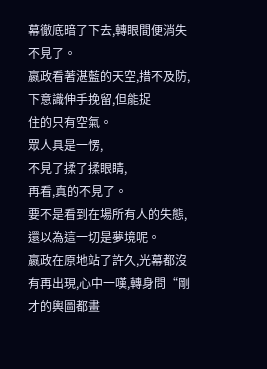幕徹底暗了下去,轉眼間便消失不見了。
嬴政看著湛藍的天空,措不及防,下意識伸手挽留,但能捉
住的只有空氣。
眾人具是一愣,
不見了揉了揉眼睛,
再看,真的不見了。
要不是看到在場所有人的失態,還以為這一切是夢境呢。
嬴政在原地站了許久,光幕都沒有再出現,心中一嘆,轉身問“剛才的輿圖都畫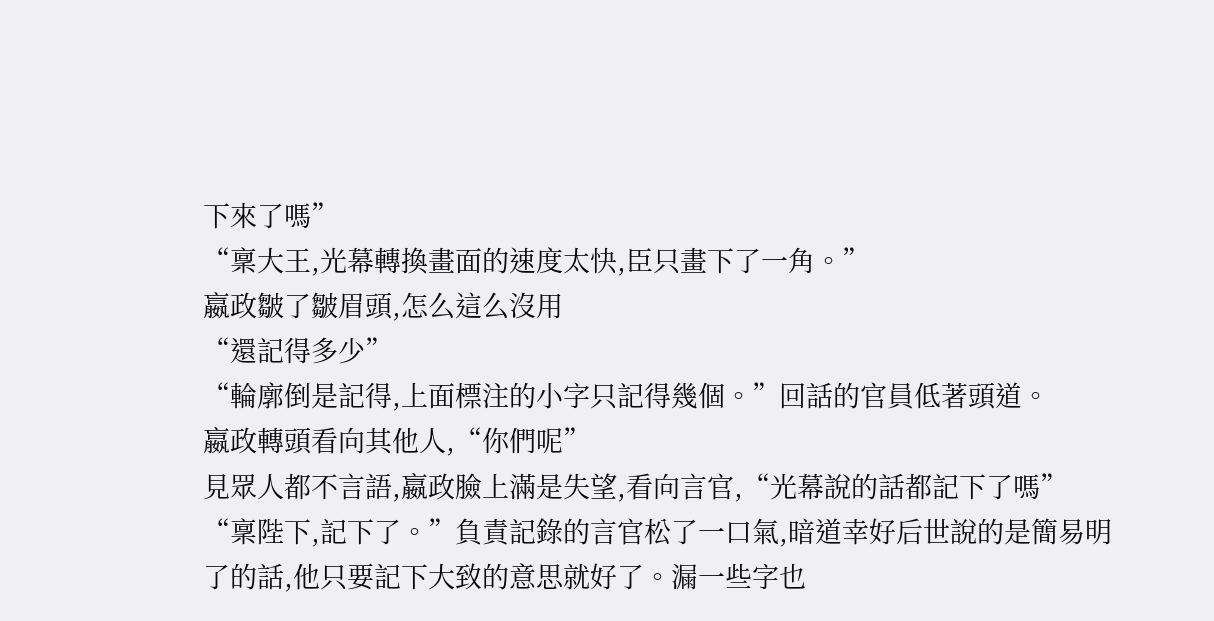下來了嗎”
“稟大王,光幕轉換畫面的速度太快,臣只畫下了一角。”
嬴政皺了皺眉頭,怎么這么沒用
“還記得多少”
“輪廓倒是記得,上面標注的小字只記得幾個。”回話的官員低著頭道。
嬴政轉頭看向其他人,“你們呢”
見眾人都不言語,嬴政臉上滿是失望,看向言官,“光幕說的話都記下了嗎”
“稟陛下,記下了。”負責記錄的言官松了一口氣,暗道幸好后世說的是簡易明了的話,他只要記下大致的意思就好了。漏一些字也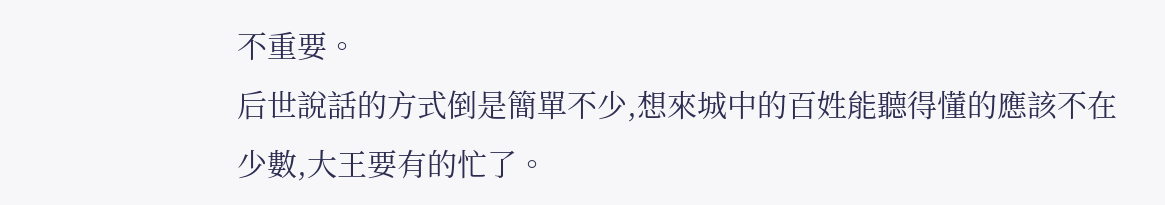不重要。
后世說話的方式倒是簡單不少,想來城中的百姓能聽得懂的應該不在少數,大王要有的忙了。